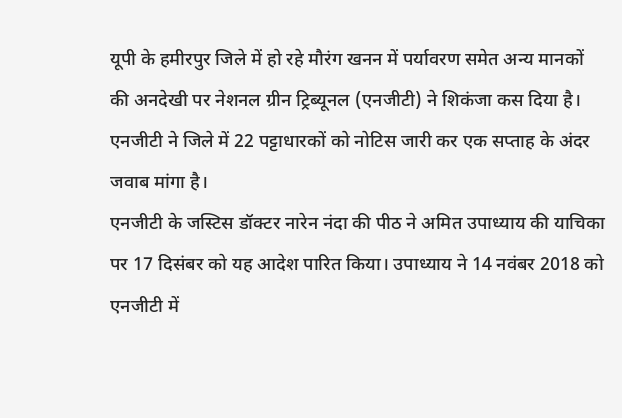यूपी के हमीरपुर जिले में हो रहे मौरंग खनन में पर्यावरण समेत अन्य मानकों की अनदेखी पर नेशनल ग्रीन ट्रिब्यूनल (एनजीटी) ने शिकंजा कस दिया है। एनजीटी ने जिले में 22 पट्टाधारकों को नोटिस जारी कर एक सप्ताह के अंदर जवाब मांगा है।
एनजीटी के जस्टिस डॉक्टर नारेन नंदा की पीठ ने अमित उपाध्याय की याचिका पर 17 दिसंबर को यह आदेश पारित किया। उपाध्याय ने 14 नवंबर 2018 को एनजीटी में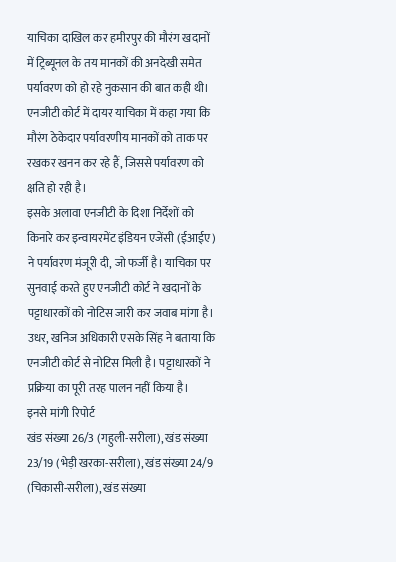याचिका दाखिल कर हमीरपुर की मौरंग खदानों में ट्रिब्यूनल के तय मानकों की अनदेखी समेत पर्यावरण को हो रहे नुकसान की बात कही थी। एनजीटी कोर्ट में दायर याचिका में कहा गया कि मौरंग ठेकेदार पर्यावरणीय मानकों को ताक पर रखकर खनन कर रहे हैं, जिससे पर्यावरण को क्षति हो रही है।
इसके अलावा एनजीटी के दिशा निर्देशों को किनारे कर इन्वायरमेंट इंडियन एजेंसी (ईआईए) ने पर्यावरण मंजूरी दी, जो फर्जी है। याचिका पर सुनवाई करते हुए एनजीटी कोर्ट ने खदानों के पट्टाधारकों को नोटिस जारी कर जवाब मांगा है। उधर, खनिज अधिकारी एसके सिंह ने बताया कि एनजीटी कोर्ट से नोटिस मिली है। पट्टाधारकों ने प्रक्रिया का पूरी तरह पालन नहीं किया है।
इनसे मांगी रिपोर्ट
खंड संख्या 26/3 (गहुली-सरीला), खंड संख्या 23/19 (भेड़ी खरका-सरीला), खंड संख्या 24/9 (चिकासी-सरीला), खंड संख्या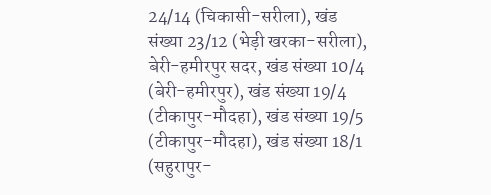24/14 (चिकासी-सरीला), खंड संख्या 23/12 (भेड़ी खरका-सरीला), बेरी-हमीरपुर सदर, खंड संख्या 10/4 (बेरी-हमीरपुर), खंड संख्या 19/4 (टीकापुर-मौदहा), खंड संख्या 19/5 (टीकापुर-मौदहा), खंड संख्या 18/1 (सहुरापुर-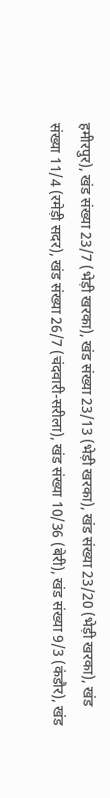हमीरपुर), खंड संख्या 23/7 (भेड़ी खरका), खंड संख्या 23/13 (भेड़ी खरका), खंड संख्या 23/20 (भेड़ी खरका), खंड संख्या 11/4 (रमेड़ी सदर), खंड संख्या 26/7 (चंदवारी-सरीला), खंड संख्या 10/36 (बेरी), खंड संख्या 9/3 (कंडौर), खंड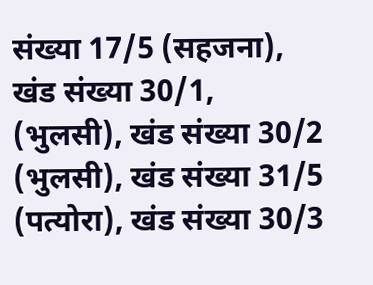संख्या 17/5 (सहजना), खंड संख्या 30/1, (भुलसी), खंड संख्या 30/2 (भुलसी), खंड संख्या 31/5 (पत्योरा), खंड संख्या 30/3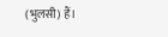(भुलसी) हैं।